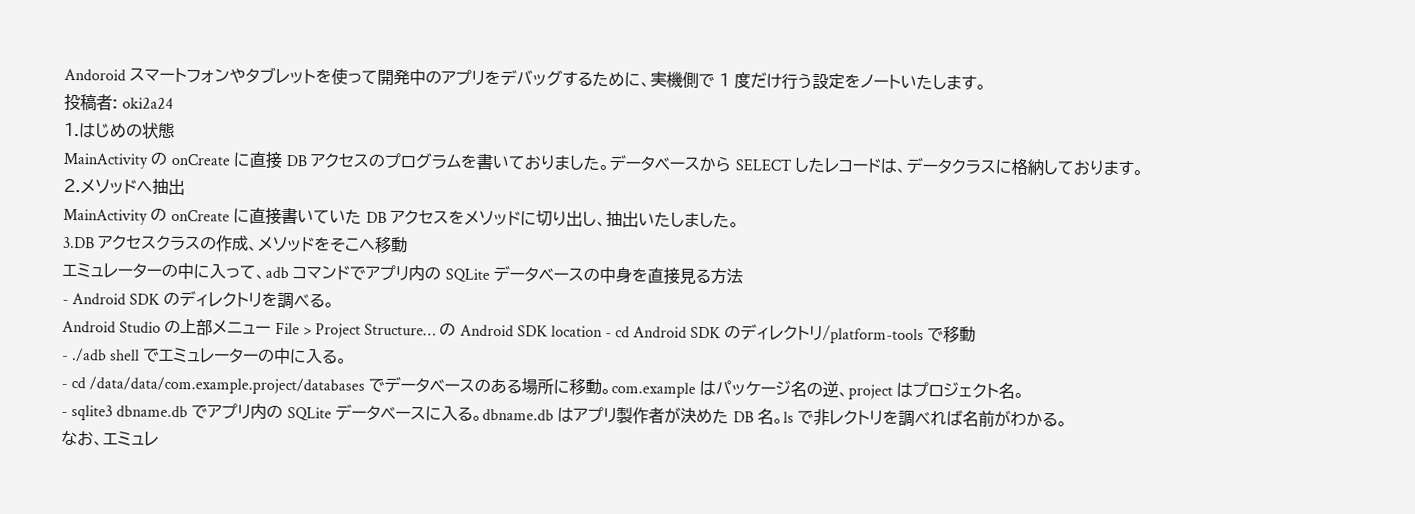Andoroid スマートフォンやタブレットを使って開発中のアプリをデバッグするために、実機側で 1 度だけ行う設定をノートいたします。
投稿者: oki2a24
1.はじめの状態
MainActivity の onCreate に直接 DB アクセスのプログラムを書いておりました。データベースから SELECT したレコードは、データクラスに格納しております。
2.メソッドへ抽出
MainActivity の onCreate に直接書いていた DB アクセスをメソッドに切り出し、抽出いたしました。
3.DB アクセスクラスの作成、メソッドをそこへ移動
エミュレーターの中に入って、adb コマンドでアプリ内の SQLite データベースの中身を直接見る方法
- Android SDK のディレクトリを調べる。
Android Studio の上部メニュー File > Project Structure… の Android SDK location - cd Android SDK のディレクトリ/platform-tools で移動
- ./adb shell でエミュレーターの中に入る。
- cd /data/data/com.example.project/databases でデータベースのある場所に移動。com.example はパッケージ名の逆、project はプロジェクト名。
- sqlite3 dbname.db でアプリ内の SQLite データベースに入る。dbname.db はアプリ製作者が決めた DB 名。ls で非レクトリを調べれば名前がわかる。
なお、エミュレ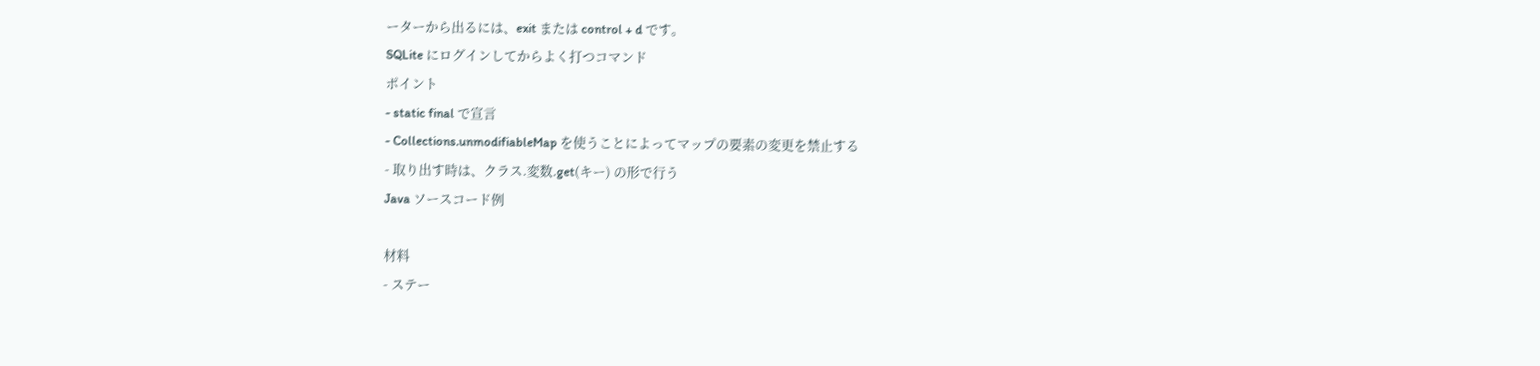ーターから出るには、exit または control + d です。
SQLite にログインしてからよく打つコマンド
ポイント
- static final で宣言
- Collections.unmodifiableMap を使うことによってマップの要素の変更を禁止する
- 取り出す時は、クラス.変数.get(キー) の形で行う
Java ソースコード例

材料
- ステー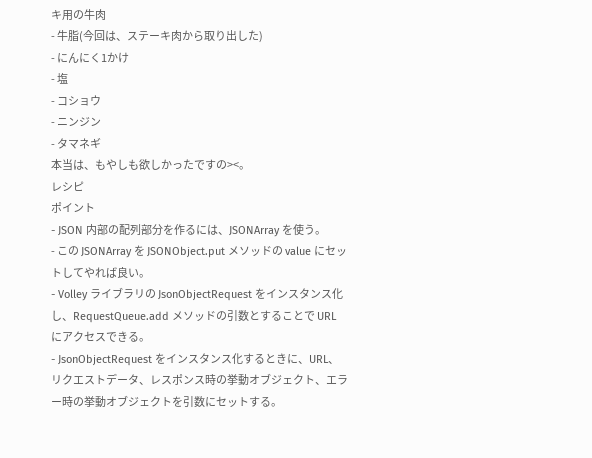キ用の牛肉
- 牛脂(今回は、ステーキ肉から取り出した)
- にんにく1かけ
- 塩
- コショウ
- ニンジン
- タマネギ
本当は、もやしも欲しかったですの><。
レシピ
ポイント
- JSON 内部の配列部分を作るには、JSONArray を使う。
- この JSONArray を JSONObject.put メソッドの value にセットしてやれば良い。
- Volley ライブラリの JsonObjectRequest をインスタンス化し、RequestQueue.add メソッドの引数とすることで URL にアクセスできる。
- JsonObjectRequest をインスタンス化するときに、URL、リクエストデータ、レスポンス時の挙動オブジェクト、エラー時の挙動オブジェクトを引数にセットする。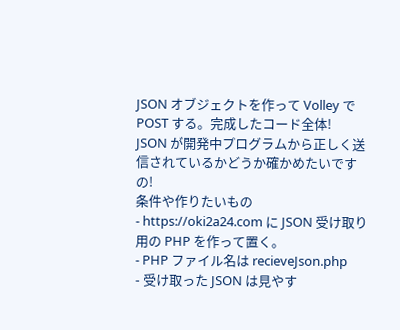JSON オブジェクトを作って Volley で POST する。完成したコード全体!
JSON が開発中プログラムから正しく送信されているかどうか確かめたいですの!
条件や作りたいもの
- https://oki2a24.com に JSON 受け取り用の PHP を作って置く。
- PHP ファイル名は recieveJson.php
- 受け取った JSON は見やす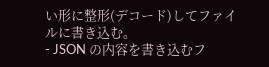い形に整形(デコード)してファイルに書き込む。
- JSON の内容を書き込むフ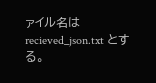ァイル名は recieved_json.txt とする。